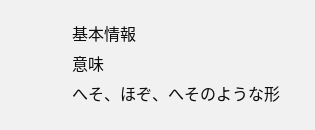基本情報
意味
へそ、ほぞ、へそのような形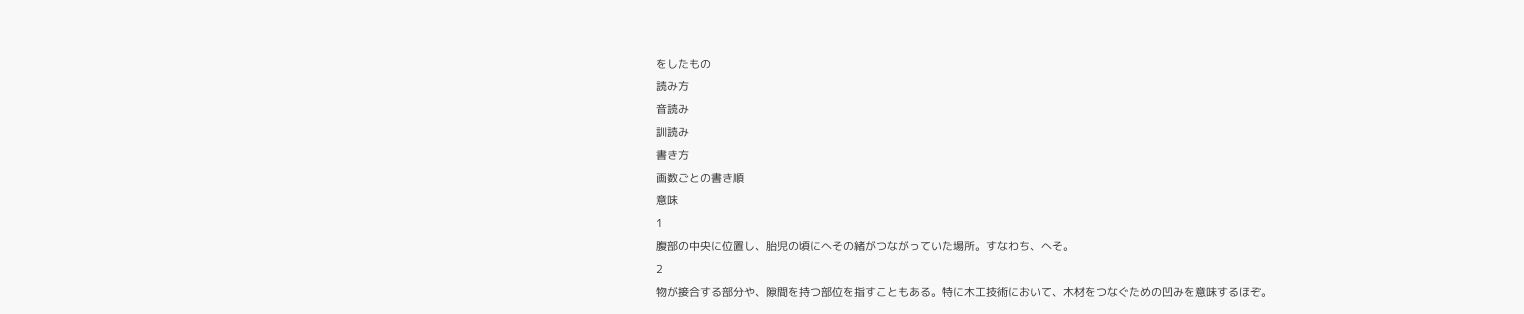をしたもの
読み方
音読み
訓読み
書き方
画数ごとの書き順
意味
1
腹部の中央に位置し、胎児の頃にへその緒がつながっていた場所。すなわち、へそ。
2
物が接合する部分や、隙間を持つ部位を指すこともある。特に木工技術において、木材をつなぐための凹みを意味するほぞ。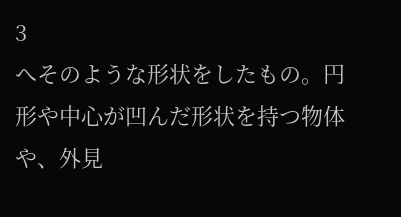3
へそのような形状をしたもの。円形や中心が凹んだ形状を持つ物体や、外見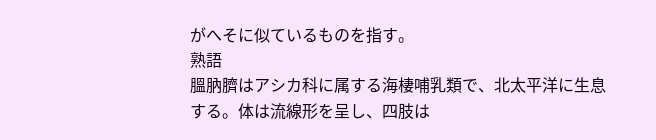がへそに似ているものを指す。
熟語
膃肭臍はアシカ科に属する海棲哺乳類で、北太平洋に生息する。体は流線形を呈し、四肢は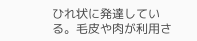ひれ状に発達している。毛皮や肉が利用さ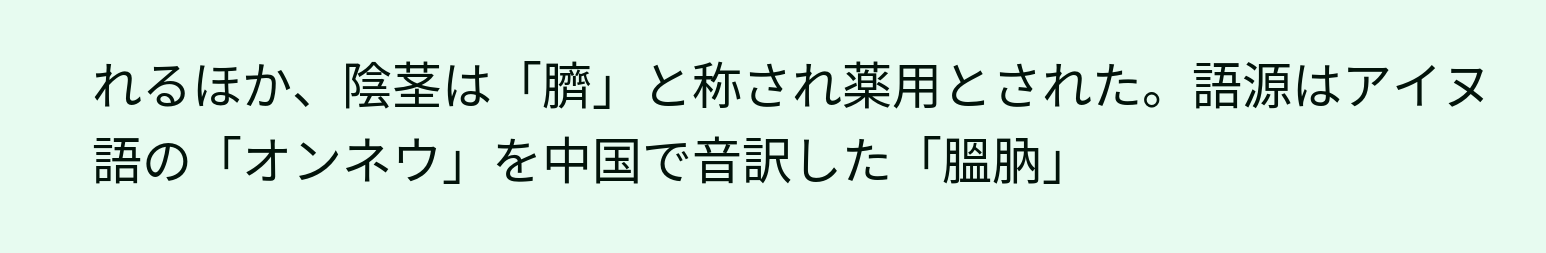れるほか、陰茎は「臍」と称され薬用とされた。語源はアイヌ語の「オンネウ」を中国で音訳した「膃肭」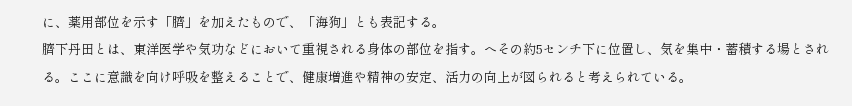に、薬用部位を示す「臍」を加えたもので、「海狗」とも表記する。
臍下丹田とは、東洋医学や気功などにおいて重視される身体の部位を指す。へその約5センチ下に位置し、気を集中・蓄積する場とされる。ここに意識を向け呼吸を整えることで、健康増進や精神の安定、活力の向上が図られると考えられている。